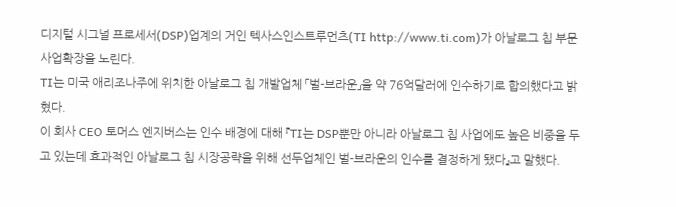디지털 시그널 프로세서(DSP)업계의 거인 텍사스인스트루먼츠(TI http://www.ti.com)가 아날로그 칩 부문 사업확장을 노린다.
TI는 미국 애리조나주에 위치한 아날로그 칩 개발업체 「벌-브라운」을 약 76억달러에 인수하기로 합의했다고 밝혔다.
이 회사 CEO 토머스 엔지버스는 인수 배경에 대해 『TI는 DSP뿐만 아니라 아날로그 칩 사업에도 높은 비중을 두고 있는데 효과적인 아날로그 칩 시장공략을 위해 선두업체인 벌-브라운의 인수를 결정하게 됐다』고 말했다.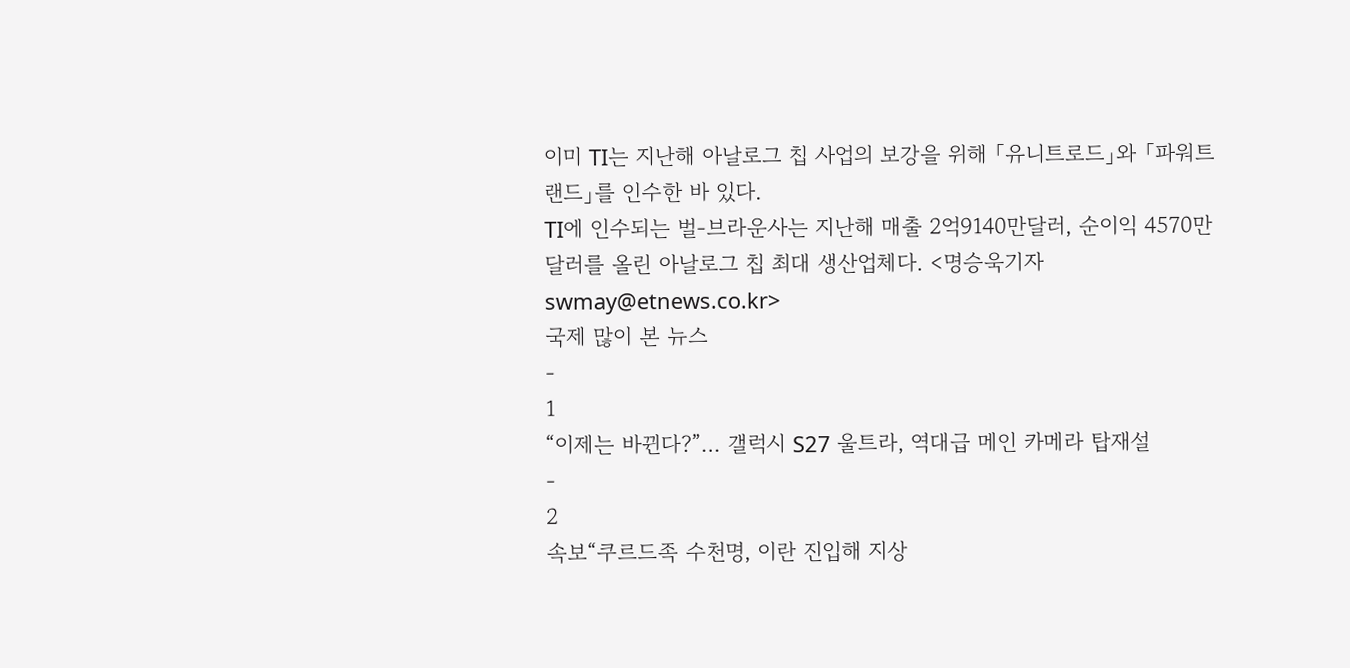이미 TI는 지난해 아날로그 칩 사업의 보강을 위해 「유니트로드」와 「파워트랜드」를 인수한 바 있다.
TI에 인수되는 벌-브라운사는 지난해 매출 2억9140만달러, 순이익 4570만달러를 올린 아날로그 칩 최대 생산업체다. <명승욱기자 swmay@etnews.co.kr>
국제 많이 본 뉴스
-
1
“이제는 바뀐다?”… 갤럭시 S27 울트라, 역대급 메인 카메라 탑재설
-
2
속보“쿠르드족 수천명, 이란 진입해 지상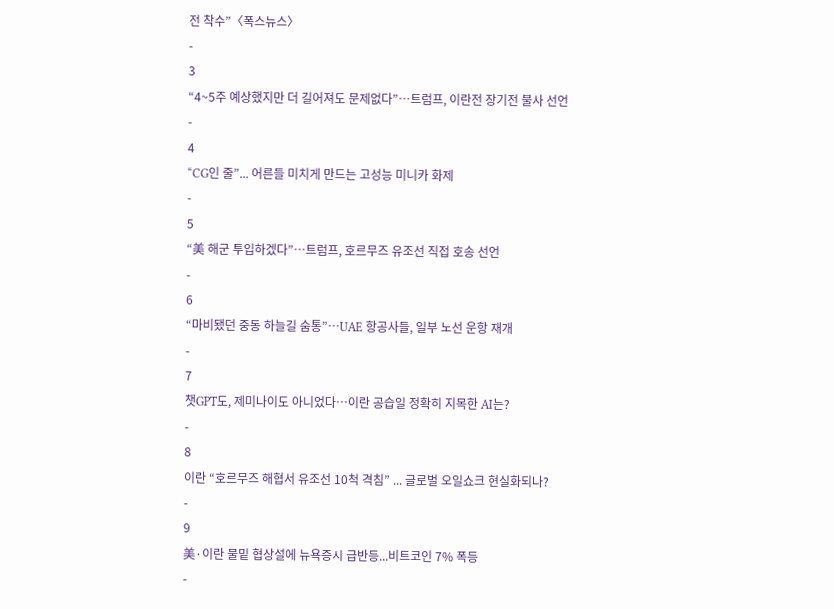전 착수”〈폭스뉴스〉
-
3
“4~5주 예상했지만 더 길어져도 문제없다”…트럼프, 이란전 장기전 불사 선언
-
4
“CG인 줄”... 어른들 미치게 만드는 고성능 미니카 화제
-
5
“美 해군 투입하겠다”…트럼프, 호르무즈 유조선 직접 호송 선언
-
6
“마비됐던 중동 하늘길 숨통”…UAE 항공사들, 일부 노선 운항 재개
-
7
챗GPT도, 제미나이도 아니었다…이란 공습일 정확히 지목한 AI는?
-
8
이란 “호르무즈 해협서 유조선 10척 격침” ... 글로벌 오일쇼크 현실화되나?
-
9
美·이란 물밑 협상설에 뉴욕증시 급반등...비트코인 7% 폭등
-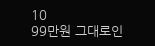10
99만원 그대로인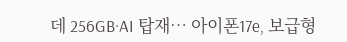데 256GB·AI 탑재… 아이폰17e, 보급형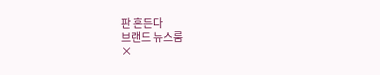판 흔든다
브랜드 뉴스룸
×